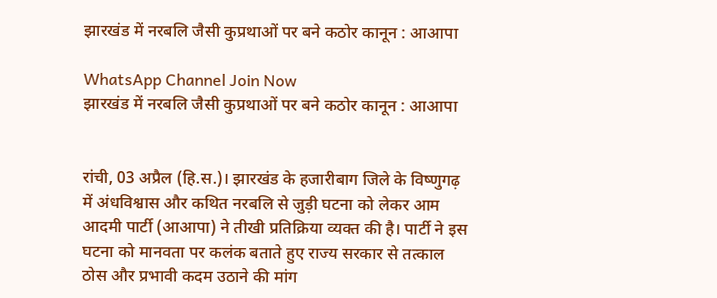झारखंड में नरबलि जैसी कुप्रथाओं पर बने कठोर कानून : आआपा

WhatsApp Channel Join Now
झारखंड में नरबलि जैसी कुप्रथाओं पर बने कठोर कानून : आआपा


रांची, 03 अप्रैल (हि.स.)। झारखंड के हजारीबाग जिले के विष्णुगढ़ में अंधविश्वास और कथित नरबलि से जुड़ी घटना को लेकर आम आदमी पार्टी (आआपा) ने तीखी प्रतिक्रिया व्यक्त की है। पार्टी ने इस घटना को मानवता पर कलंक बताते हुए राज्य सरकार से तत्काल ठोस और प्रभावी कदम उठाने की मांग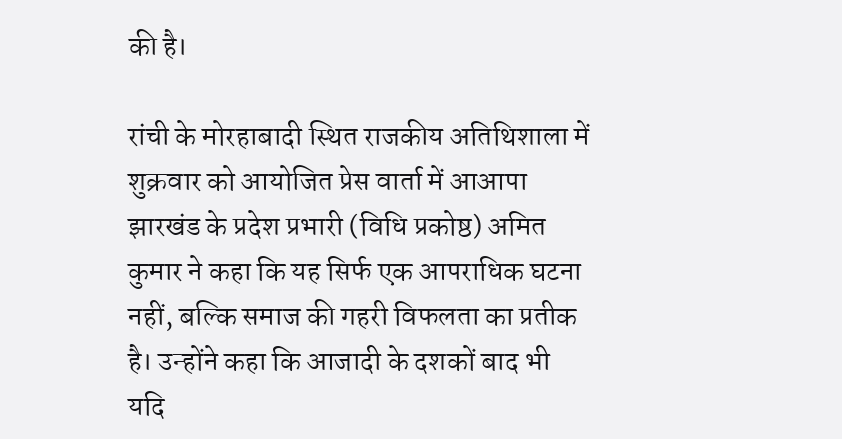की है।

रांची के मोरहाबादी स्थित राजकीय अतिथिशाला में शुक्रवार को आयोजित प्रेस वार्ता में आआपा झारखंड के प्रदेश प्रभारी (विधि प्रकोष्ठ) अमित कुमार ने कहा कि यह सिर्फ एक आपराधिक घटना नहीं, बल्कि समाज की गहरी विफलता का प्रतीक है। उन्होंने कहा कि आजादी के दशकों बाद भी यदि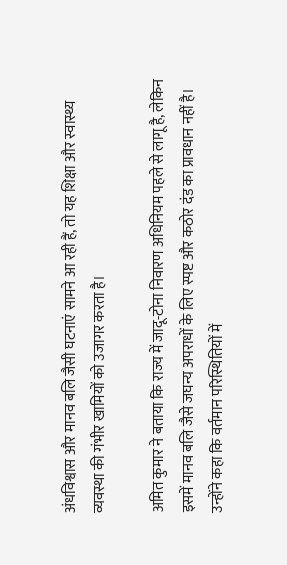अंधविश्वास और मानव बलि जैसी घटनाएं सामने आ रही हैं, तो यह शिक्षा और स्वास्थ्य व्यवस्था की गंभीर खामियों को उजागर करता है।

अमित कुमार ने बताया कि राज्य में जादू-टोना निवारण अधिनियम पहले से लागू है, लेकिन इसमें मानव बलि जैसे जघन्य अपराधों के लिए स्पष्ट और कठोर दंड का प्रावधान नहीं है। उन्होंने कहा कि वर्तमान परिस्थितियों में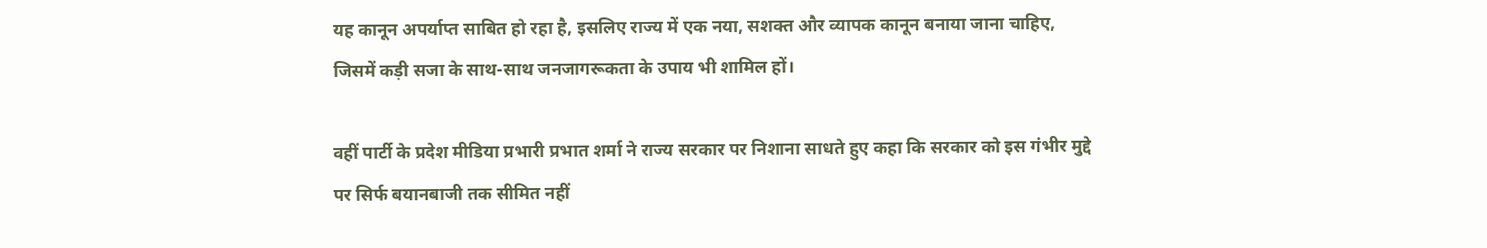यह कानून अपर्याप्त साबित हो रहा है, इसलिए राज्य में एक नया, सशक्त और व्यापक कानून बनाया जाना चाहिए, जिसमें कड़ी सजा के साथ-साथ जनजागरूकता के उपाय भी शामिल हों।

वहीं पार्टी के प्रदेश मीडिया प्रभारी प्रभात शर्मा ने राज्य सरकार पर निशाना साधते हुए कहा कि सरकार को इस गंभीर मुद्दे पर सिर्फ बयानबाजी तक सीमित नहीं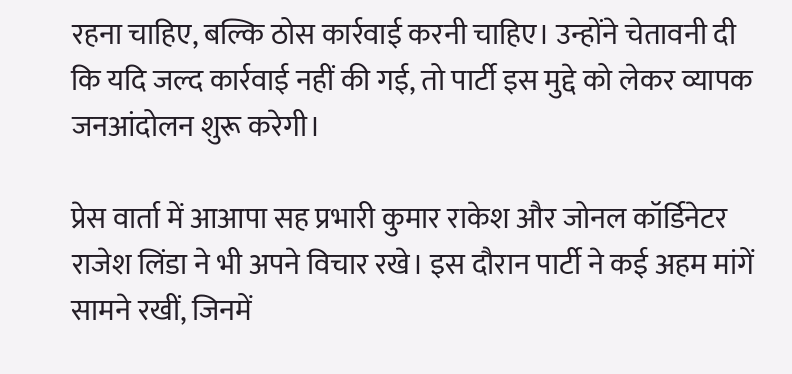रहना चाहिए, बल्कि ठोस कार्रवाई करनी चाहिए। उन्होंने चेतावनी दी कि यदि जल्द कार्रवाई नहीं की गई, तो पार्टी इस मुद्दे को लेकर व्यापक जनआंदोलन शुरू करेगी।

प्रेस वार्ता में आआपा सह प्रभारी कुमार राकेश और जोनल कॉर्डिनेटर राजेश लिंडा ने भी अपने विचार रखे। इस दौरान पार्टी ने कई अहम मांगें सामने रखीं, जिनमें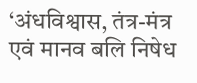‘अंधविश्वास, तंत्र-मंत्र एवं मानव बलि निषेध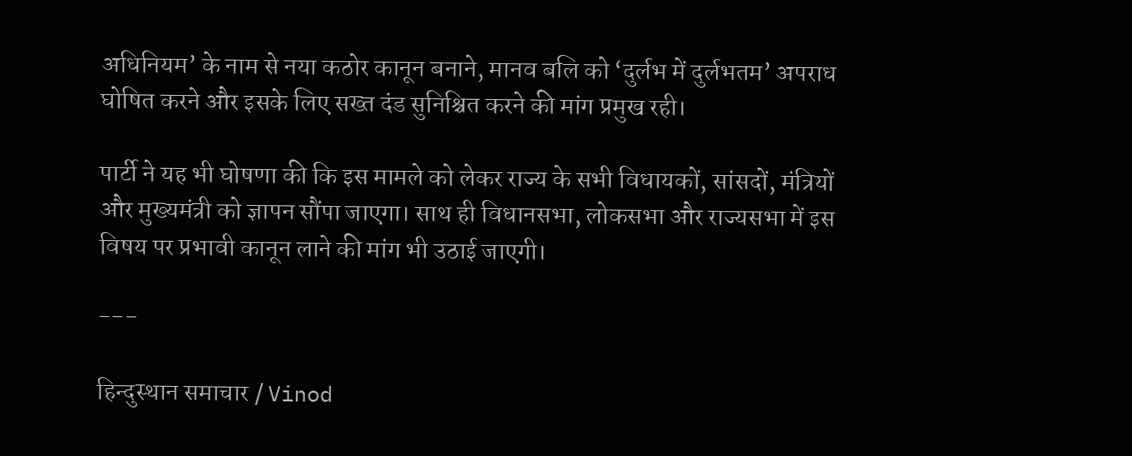अधिनियम’ के नाम से नया कठोर कानून बनाने, मानव बलि को ‘दुर्लभ में दुर्लभतम’ अपराध घोषित करने और इसके लिए सख्त दंड सुनिश्चित करने की मांग प्रमुख रही।

पार्टी ने यह भी घोषणा की कि इस मामले को लेकर राज्य के सभी विधायकों, सांसदों, मंत्रियों और मुख्यमंत्री को ज्ञापन सौंपा जाएगा। साथ ही विधानसभा, लोकसभा और राज्यसभा में इस विषय पर प्रभावी कानून लाने की मांग भी उठाई जाएगी।

---

हिन्दुस्थान समाचार / Vinod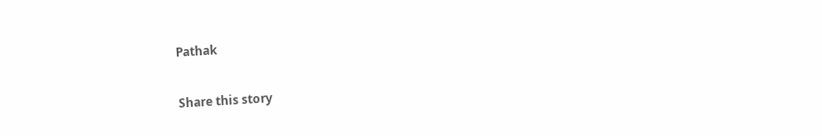Pathak

Share this story